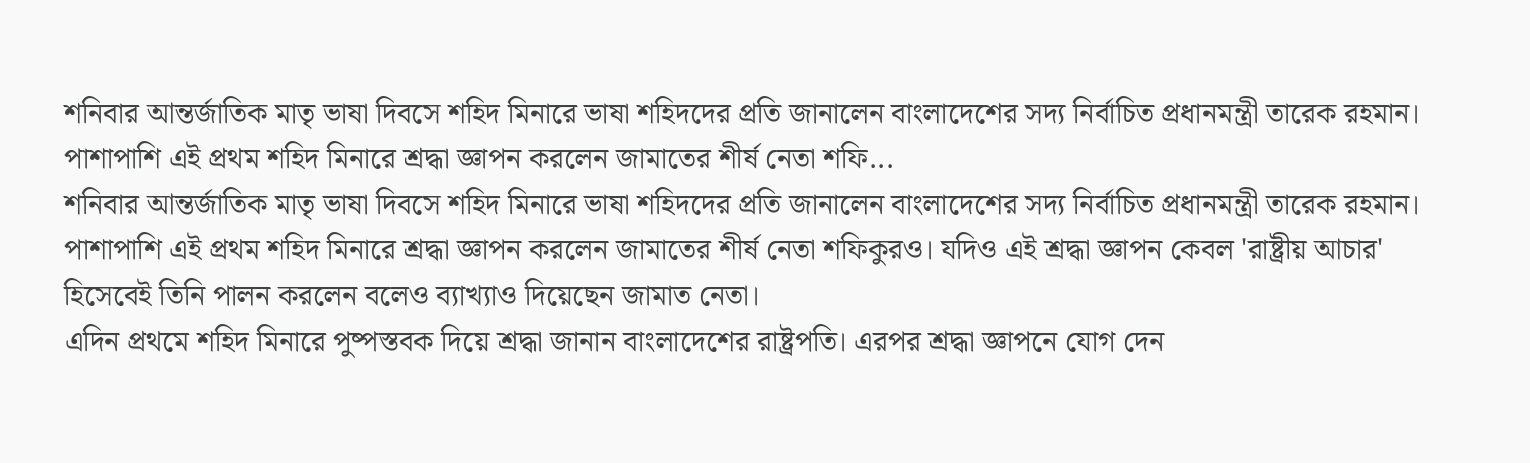শনিবার আন্তর্জাতিক মাতৃ ভাষা দিবসে শহিদ মিনারে ভাষা শহিদদের প্রতি জানালেন বাংলাদেশের সদ্য নির্বাচিত প্রধানমন্ত্রী তারেক রহমান। পাশাপাশি এই প্রথম শহিদ মিনারে শ্রদ্ধা জ্ঞাপন করলেন জামাতের শীর্ষ নেতা শফি...
শনিবার আন্তর্জাতিক মাতৃ ভাষা দিবসে শহিদ মিনারে ভাষা শহিদদের প্রতি জানালেন বাংলাদেশের সদ্য নির্বাচিত প্রধানমন্ত্রী তারেক রহমান। পাশাপাশি এই প্রথম শহিদ মিনারে শ্রদ্ধা জ্ঞাপন করলেন জামাতের শীর্ষ নেতা শফিকুরও। যদিও এই শ্রদ্ধা জ্ঞাপন কেবল 'রাষ্ট্রীয় আচার' হিসেবেই তিনি পালন করলেন বলেও ব্যাখ্যাও দিয়েছেন জামাত নেতা।
এদিন প্রথমে শহিদ মিনারে পুষ্পস্তবক দিয়ে শ্রদ্ধা জানান বাংলাদেশের রাষ্ট্রপতি। এরপর শ্রদ্ধা জ্ঞাপনে যোগ দেন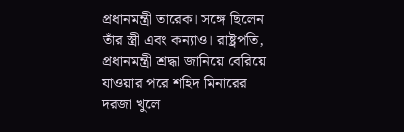প্রধানমন্ত্রী তারেক। সঙ্গে ছিলেন তাঁর স্ত্রী এবং কন্যাও। রাষ্ট্রপতি, প্রধানমন্ত্রী শ্রদ্ধা জানিয়ে বেরিয়ে যাওয়ার পরে শহিদ মিনারের দরজা খুলে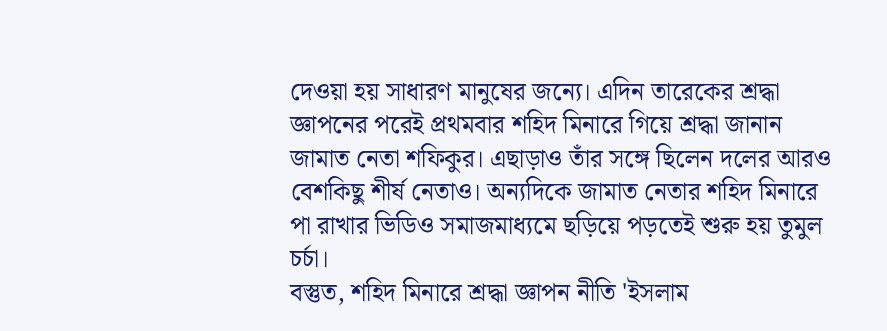দেওয়া হয় সাধারণ মানুষের জন্যে। এদিন তারেকের শ্রদ্ধা জ্ঞাপনের পরেই প্রথমবার শহিদ মিনারে গিয়ে শ্রদ্ধা জানান জামাত নেতা শফিকুর। এছাড়াও তাঁর সঙ্গে ছিলেন দলের আরও বেশকিছু শীর্ষ নেতাও। অন্যদিকে জামাত নেতার শহিদ মিনারে পা রাখার ভিডিও সমাজমাধ্যমে ছড়িয়ে পড়তেই শুরু হয় তুমুল চর্চা।
বস্তুত, শহিদ মিনারে শ্রদ্ধা জ্ঞাপন নীতি 'ইসলাম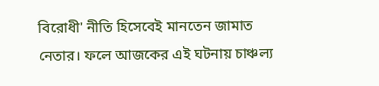বিরোধী' নীতি হিসেবেই মানতেন জামাত নেতার। ফলে আজকের এই ঘটনায় চাঞ্চল্য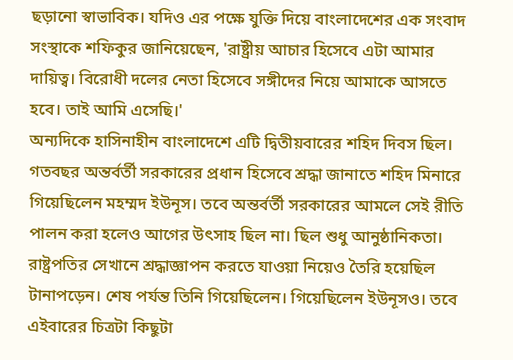ছড়ানো স্বাভাবিক। যদিও এর পক্ষে যুক্তি দিয়ে বাংলাদেশের এক সংবাদ সংস্থাকে শফিকুর জানিয়েছেন, 'রাষ্ট্রীয় আচার হিসেবে এটা আমার দায়িত্ব। বিরোধী দলের নেতা হিসেবে সঙ্গীদের নিয়ে আমাকে আসতে হবে। তাই আমি এসেছি।'
অন্যদিকে হাসিনাহীন বাংলাদেশে এটি দ্বিতীয়বারের শহিদ দিবস ছিল। গতবছর অন্তর্বর্তী সরকারের প্রধান হিসেবে শ্রদ্ধা জানাতে শহিদ মিনারে গিয়েছিলেন মহম্মদ ইউনূস। তবে অন্তর্বর্তী সরকারের আমলে সেই রীতি পালন করা হলেও আগের উৎসাহ ছিল না। ছিল শুধু আনুষ্ঠানিকতা। রাষ্ট্রপতির সেখানে শ্রদ্ধাজ্ঞাপন করতে যাওয়া নিয়েও তৈরি হয়েছিল টানাপড়েন। শেষ পর্যন্ত তিনি গিয়েছিলেন। গিয়েছিলেন ইউনূসও। তবে এইবারের চিত্রটা কিছুটা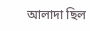আলাদা ছিল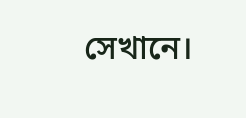সেখানে।